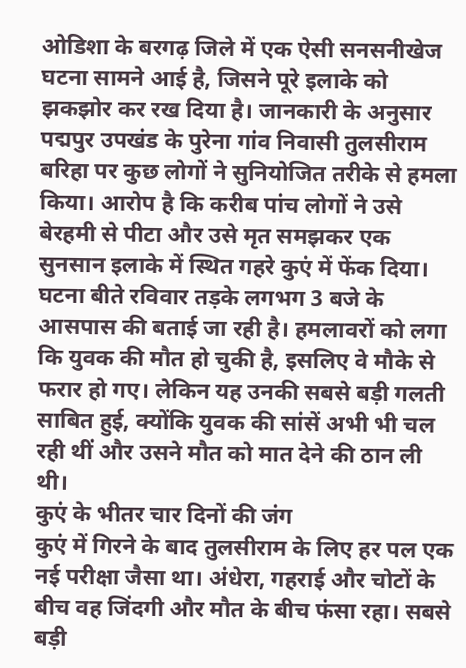ओडिशा के बरगढ़ जिले में एक ऐसी सनसनीखेज घटना सामने आई है, जिसने पूरे इलाके को झकझोर कर रख दिया है। जानकारी के अनुसार पद्मपुर उपखंड के पुरेना गांव निवासी तुलसीराम बरिहा पर कुछ लोगों ने सुनियोजित तरीके से हमला किया। आरोप है कि करीब पांच लोगों ने उसे बेरहमी से पीटा और उसे मृत समझकर एक सुनसान इलाके में स्थित गहरे कुएं में फेंक दिया। घटना बीते रविवार तड़के लगभग 3 बजे के आसपास की बताई जा रही है। हमलावरों को लगा कि युवक की मौत हो चुकी है, इसलिए वे मौके से फरार हो गए। लेकिन यह उनकी सबसे बड़ी गलती साबित हुई, क्योंकि युवक की सांसें अभी भी चल रही थीं और उसने मौत को मात देने की ठान ली थी।
कुएं के भीतर चार दिनों की जंग
कुएं में गिरने के बाद तुलसीराम के लिए हर पल एक नई परीक्षा जैसा था। अंधेरा, गहराई और चोटों के बीच वह जिंदगी और मौत के बीच फंसा रहा। सबसे बड़ी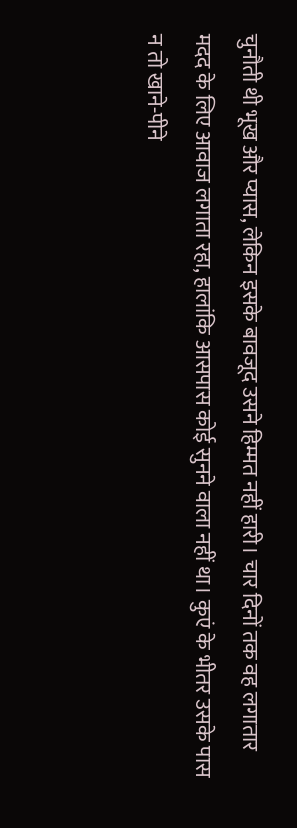चुनौती थी भूख और प्यास, लेकिन इसके बावजूद उसने हिम्मत नहीं हारी। चार दिनों तक वह लगातार मदद के लिए आवाज लगाता रहा, हालांकि आसपास कोई सुनने वाला नहीं था। कुएं के भीतर उसके पास न तो खाने-पीने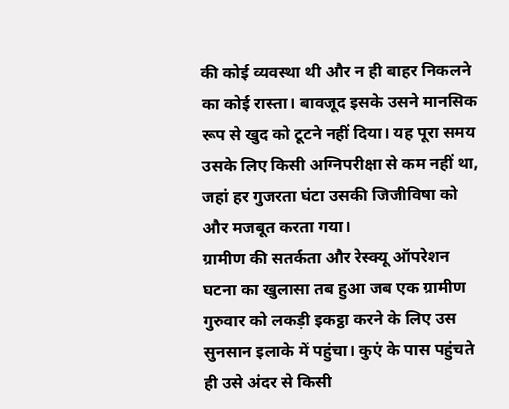की कोई व्यवस्था थी और न ही बाहर निकलने का कोई रास्ता। बावजूद इसके उसने मानसिक रूप से खुद को टूटने नहीं दिया। यह पूरा समय उसके लिए किसी अग्निपरीक्षा से कम नहीं था, जहां हर गुजरता घंटा उसकी जिजीविषा को और मजबूत करता गया।
ग्रामीण की सतर्कता और रेस्क्यू ऑपरेशन
घटना का खुलासा तब हुआ जब एक ग्रामीण गुरुवार को लकड़ी इकट्ठा करने के लिए उस सुनसान इलाके में पहुंचा। कुएं के पास पहुंचते ही उसे अंदर से किसी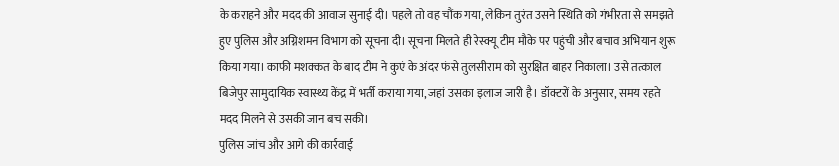के कराहने और मदद की आवाज सुनाई दी। पहले तो वह चौंक गया, लेकिन तुरंत उसने स्थिति को गंभीरता से समझते हुए पुलिस और अग्निशमन विभाग को सूचना दी। सूचना मिलते ही रेस्क्यू टीम मौके पर पहुंची और बचाव अभियान शुरू किया गया। काफी मशक्कत के बाद टीम ने कुएं के अंदर फंसे तुलसीराम को सुरक्षित बाहर निकाला। उसे तत्काल बिजेपुर सामुदायिक स्वास्थ्य केंद्र में भर्ती कराया गया, जहां उसका इलाज जारी है। डॉक्टरों के अनुसार, समय रहते मदद मिलने से उसकी जान बच सकी।
पुलिस जांच और आगे की कार्रवाई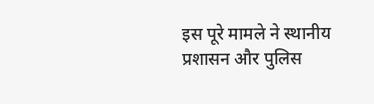इस पूरे मामले ने स्थानीय प्रशासन और पुलिस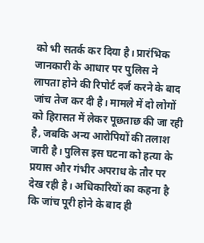को भी सतर्क कर दिया है। प्रारंभिक जानकारी के आधार पर पुलिस ने लापता होने की रिपोर्ट दर्ज करने के बाद जांच तेज कर दी है। मामले में दो लोगों को हिरासत में लेकर पूछताछ की जा रही है, जबकि अन्य आरोपियों की तलाश जारी है। पुलिस इस घटना को हत्या के प्रयास और गंभीर अपराध के तौर पर देख रही है। अधिकारियों का कहना है कि जांच पूरी होने के बाद ही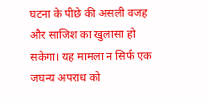घटना के पीछे की असली वजह और साजिश का खुलासा हो सकेगा। यह मामला न सिर्फ एक जघन्य अपराध को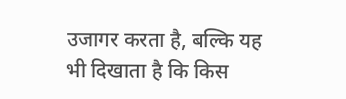उजागर करता है, बल्कि यह भी दिखाता है कि किस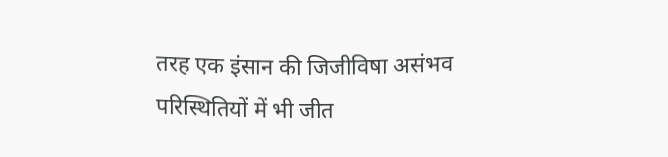तरह एक इंसान की जिजीविषा असंभव परिस्थितियों में भी जीत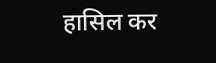हासिल कर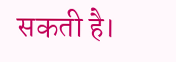सकती है।